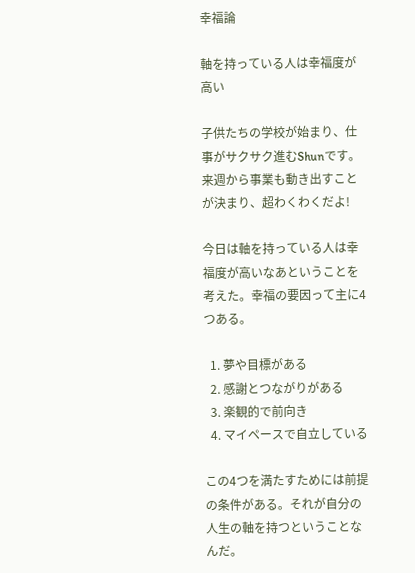幸福論

軸を持っている人は幸福度が高い

子供たちの学校が始まり、仕事がサクサク進むShunです。来週から事業も動き出すことが決まり、超わくわくだよ!

今日は軸を持っている人は幸福度が高いなあということを考えた。幸福の要因って主に4つある。

  1. 夢や目標がある
  2. 感謝とつながりがある
  3. 楽観的で前向き
  4. マイペースで自立している

この4つを満たすためには前提の条件がある。それが自分の人生の軸を持つということなんだ。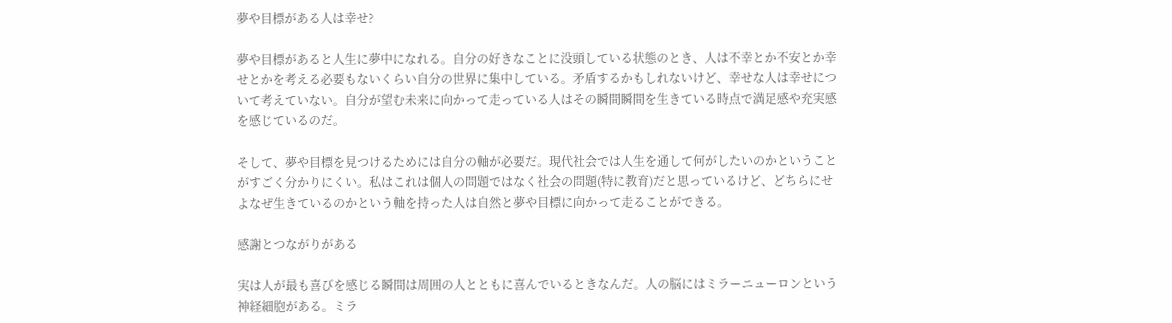夢や目標がある人は幸せ?

夢や目標があると人生に夢中になれる。自分の好きなことに没頭している状態のとき、人は不幸とか不安とか幸せとかを考える必要もないくらい自分の世界に集中している。矛盾するかもしれないけど、幸せな人は幸せについて考えていない。自分が望む未来に向かって走っている人はその瞬間瞬間を生きている時点で満足感や充実感を感じているのだ。

そして、夢や目標を見つけるためには自分の軸が必要だ。現代社会では人生を通して何がしたいのかということがすごく分かりにくい。私はこれは個人の問題ではなく社会の問題(特に教育)だと思っているけど、どちらにせよなぜ生きているのかという軸を持った人は自然と夢や目標に向かって走ることができる。

感謝とつながりがある

実は人が最も喜びを感じる瞬間は周囲の人とともに喜んでいるときなんだ。人の脳にはミラーニューロンという神経細胞がある。ミラ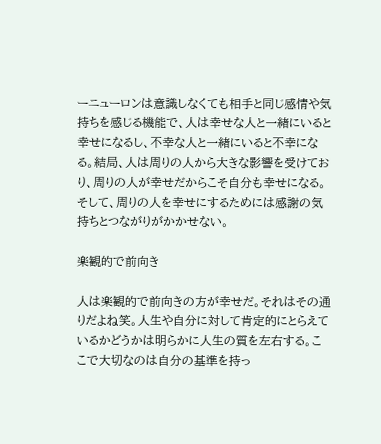ーニューロンは意識しなくても相手と同じ感情や気持ちを感じる機能で、人は幸せな人と一緒にいると幸せになるし、不幸な人と一緒にいると不幸になる。結局、人は周りの人から大きな影響を受けており、周りの人が幸せだからこそ自分も幸せになる。そして、周りの人を幸せにするためには感謝の気持ちとつながりがかかせない。

楽観的で前向き

人は楽観的で前向きの方が幸せだ。それはその通りだよね笑。人生や自分に対して肯定的にとらえているかどうかは明らかに人生の質を左右する。ここで大切なのは自分の基準を持っ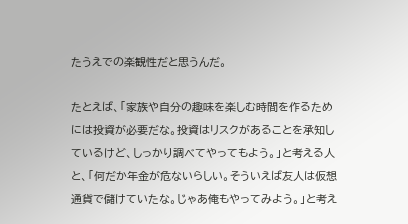たうえでの楽観性だと思うんだ。

たとえば、「家族や自分の趣味を楽しむ時間を作るためには投資が必要だな。投資はリスクがあることを承知しているけど、しっかり調べてやってもよう。」と考える人と、「何だか年金が危ないらしい。そういえば友人は仮想通貨で儲けていたな。じゃあ俺もやってみよう。」と考え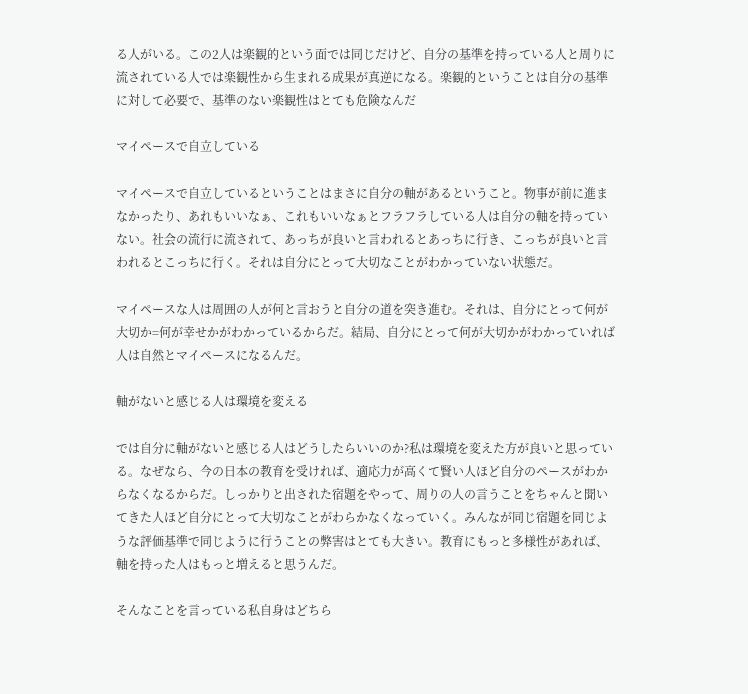る人がいる。この2人は楽観的という面では同じだけど、自分の基準を持っている人と周りに流されている人では楽観性から生まれる成果が真逆になる。楽観的ということは自分の基準に対して必要で、基準のない楽観性はとても危険なんだ

マイペースで自立している

マイペースで自立しているということはまさに自分の軸があるということ。物事が前に進まなかったり、あれもいいなぁ、これもいいなぁとフラフラしている人は自分の軸を持っていない。社会の流行に流されて、あっちが良いと言われるとあっちに行き、こっちが良いと言われるとこっちに行く。それは自分にとって大切なことがわかっていない状態だ。

マイペースな人は周囲の人が何と言おうと自分の道を突き進む。それは、自分にとって何が大切か=何が幸せかがわかっているからだ。結局、自分にとって何が大切かがわかっていれば人は自然とマイペースになるんだ。

軸がないと感じる人は環境を変える

では自分に軸がないと感じる人はどうしたらいいのか?私は環境を変えた方が良いと思っている。なぜなら、今の日本の教育を受ければ、適応力が高くて賢い人ほど自分のペースがわからなくなるからだ。しっかりと出された宿題をやって、周りの人の言うことをちゃんと聞いてきた人ほど自分にとって大切なことがわらかなくなっていく。みんなが同じ宿題を同じような評価基準で同じように行うことの弊害はとても大きい。教育にもっと多様性があれば、軸を持った人はもっと増えると思うんだ。

そんなことを言っている私自身はどちら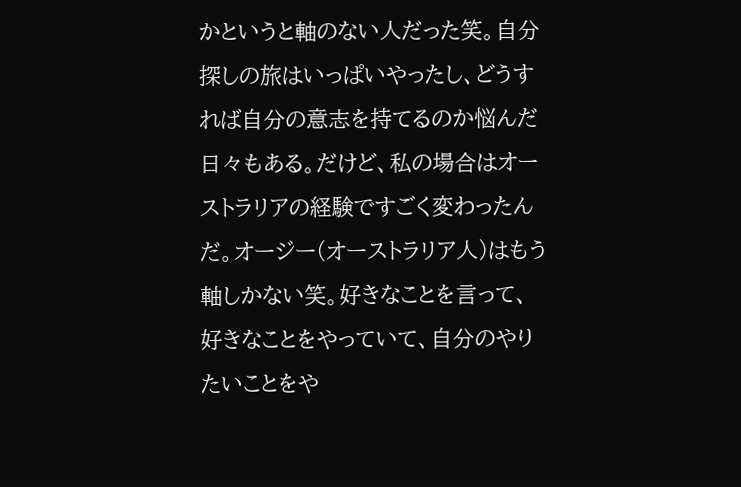かというと軸のない人だった笑。自分探しの旅はいっぱいやったし、どうすれば自分の意志を持てるのか悩んだ日々もある。だけど、私の場合はオーストラリアの経験ですごく変わったんだ。オージー(オーストラリア人)はもう軸しかない笑。好きなことを言って、好きなことをやっていて、自分のやりたいことをや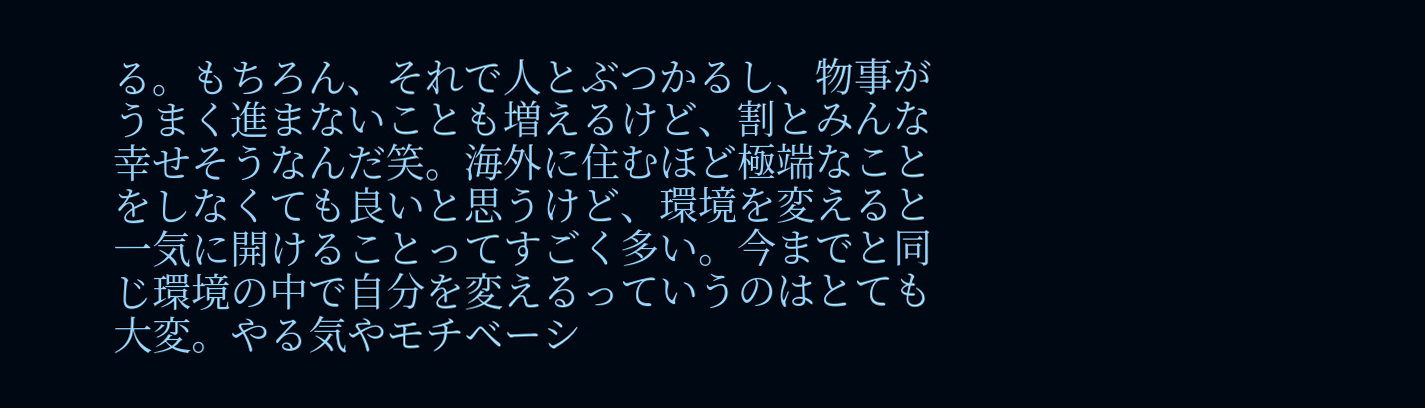る。もちろん、それで人とぶつかるし、物事がうまく進まないことも増えるけど、割とみんな幸せそうなんだ笑。海外に住むほど極端なことをしなくても良いと思うけど、環境を変えると一気に開けることってすごく多い。今までと同じ環境の中で自分を変えるっていうのはとても大変。やる気やモチベーシ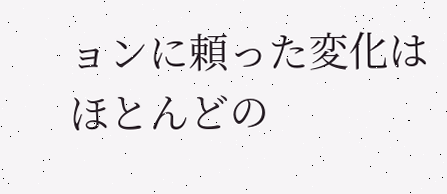ョンに頼った変化はほとんどの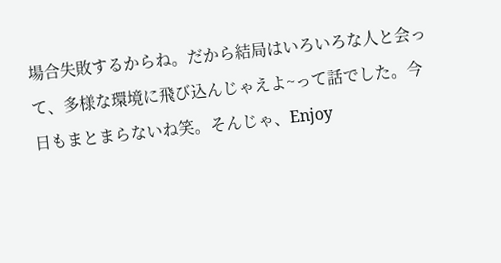場合失敗するからね。だから結局はいろいろな人と会って、多様な環境に飛び込んじゃえよ~って話でした。今日もまとまらないね笑。そんじゃ、Enjoy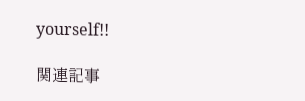yourself!!

関連記事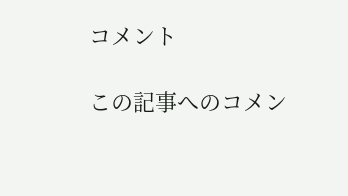コメント

この記事へのコメン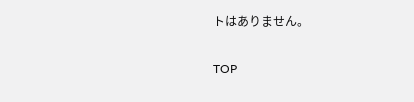トはありません。

TOP